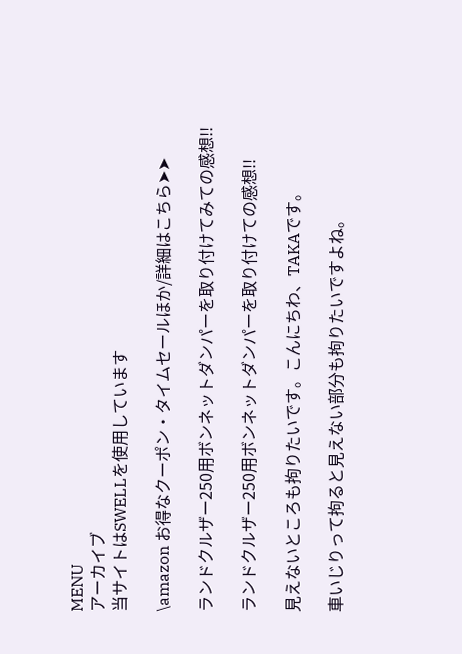MENU
アーカイブ
当サイトはSWELLを使用しています

\amazon お得なクーポン・タイムセールほか/詳細はこちら➤➤

ランドクルザー250用ボンネットダンパーを取り付けてみての感想!!

ランドクルザー250用ボンネットダンパーを取り付けての感想!!

見えないところも拘りたいです。こんにちわ、TAKAです。

車いじりって拘ると見えない部分も拘りたいですよね。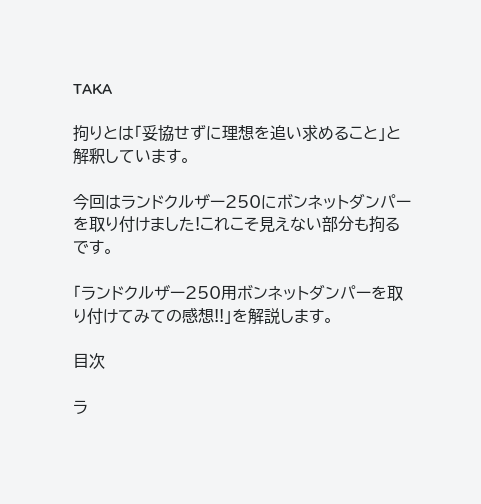TAKA

拘りとは「妥協せずに理想を追い求めること」と解釈しています。

今回はランドクルザー250にボンネットダンパーを取り付けました!これこそ見えない部分も拘るです。

「ランドクルザー250用ボンネットダンパーを取り付けてみての感想!!」を解説します。

目次

ラ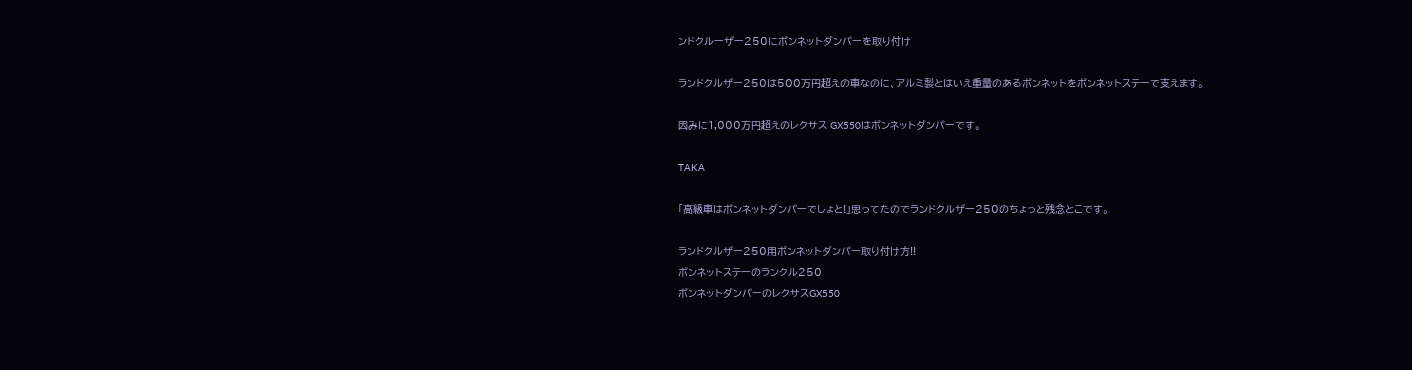ンドクルーザー250にボンネットダンパーを取り付け

ランドクルザー250は500万円超えの車なのに、アルミ製とはいえ重量のあるボンネットをボンネットステーで支えます。

因みに1,000万円超えのレクサス GX550はボンネットダンパーです。

TAKA

「高級車はボンネットダンパーでしょと!」思ってたのでランドクルザー250のちょっと残念とこです。

ランドクルザー250用ボンネットダンパー取り付け方!!
ボンネットステーのランクル250
ボンネットダンパーのレクサスGX550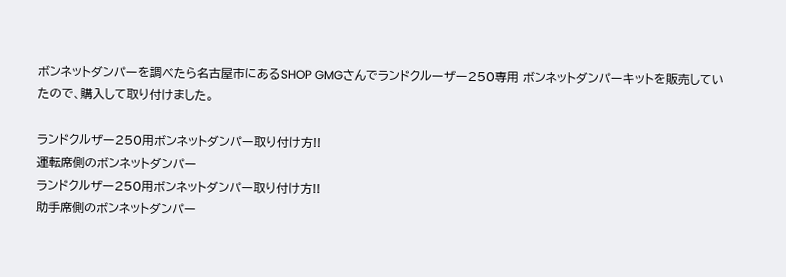ボンネットダンパーを調べたら名古屋市にあるSHOP GMGさんでランドクルーザー250専用 ボンネットダンパーキットを販売していたので、購入して取り付けました。

ランドクルザー250用ボンネットダンパー取り付け方!!
運転席側のボンネットダンパー
ランドクルザー250用ボンネットダンパー取り付け方!!
助手席側のボンネットダンパー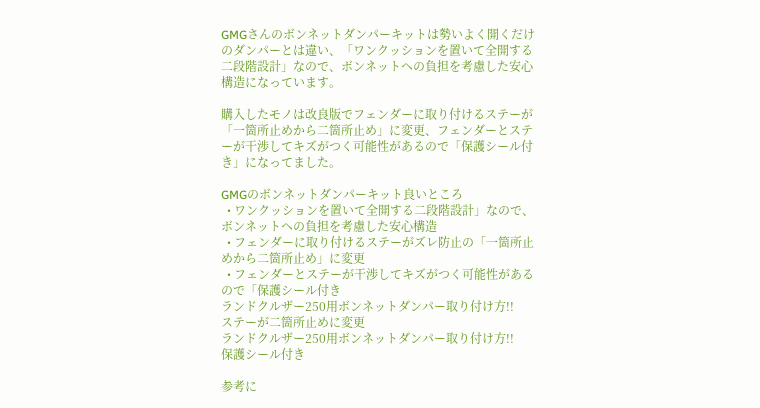GMGさんのボンネットダンパーキットは勢いよく開くだけのダンパーとは違い、「ワンクッションを置いて全開する二段階設計」なので、ボンネットへの負担を考慮した安心構造になっています。

購入したモノは改良版でフェンダーに取り付けるステーが「一箇所止めから二箇所止め」に変更、フェンダーとステーが干渉してキズがつく可能性があるので「保護シール付き」になってました。

GMGのボンネットダンパーキット良いところ
  • ワンクッションを置いて全開する二段階設計」なので、ボンネットへの負担を考慮した安心構造
  • フェンダーに取り付けるステーがズレ防止の「一箇所止めから二箇所止め」に変更
  • フェンダーとステーが干渉してキズがつく可能性があるので「保護シール付き
ランドクルザー250用ボンネットダンパー取り付け方!!
ステーが二箇所止めに変更
ランドクルザー250用ボンネットダンパー取り付け方!!
保護シール付き

参考に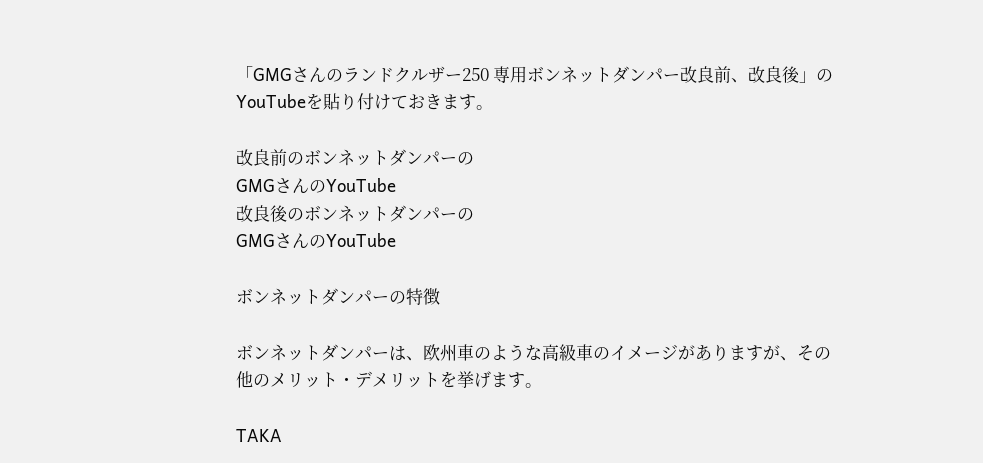「GMGさんのランドクルザー250 専用ボンネットダンパー改良前、改良後」のYouTubeを貼り付けておきます。

改良前のボンネットダンパーの
GMGさんのYouTube
改良後のボンネットダンパーの
GMGさんのYouTube

ボンネットダンパーの特徴

ボンネットダンパーは、欧州車のような高級車のイメージがありますが、その他のメリット・デメリットを挙げます。

TAKA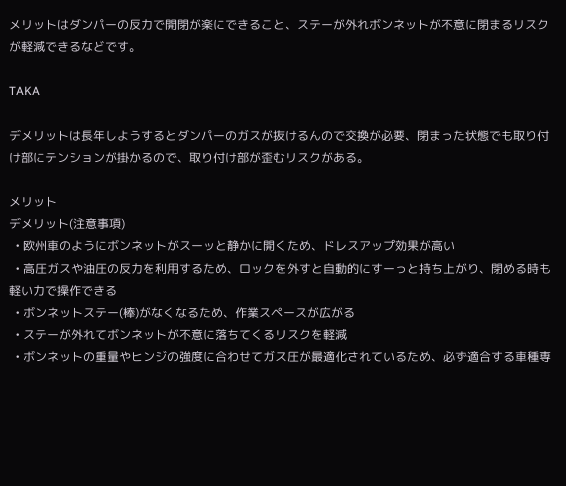メリットはダンパーの反力で開閉が楽にできること、ステーが外れボンネットが不意に閉まるリスクが軽減できるなどです。

TAKA

デメリットは長年しようするとダンパーのガスが抜けるんので交換が必要、閉まった状態でも取り付け部にテンションが掛かるので、取り付け部が歪むリスクがある。

メリット
デメリット(注意事項)
  • 欧州車のようにボンネットがスーッと静かに開くため、ドレスアップ効果が高い
  • 高圧ガスや油圧の反力を利用するため、ロックを外すと自動的にすーっと持ち上がり、閉める時も軽い力で操作できる
  • ボンネットステー(棒)がなくなるため、作業スペースが広がる
  • ステーが外れてボンネットが不意に落ちてくるリスクを軽減
  • ボンネットの重量やヒンジの強度に合わせてガス圧が最適化されているため、必ず適合する車種専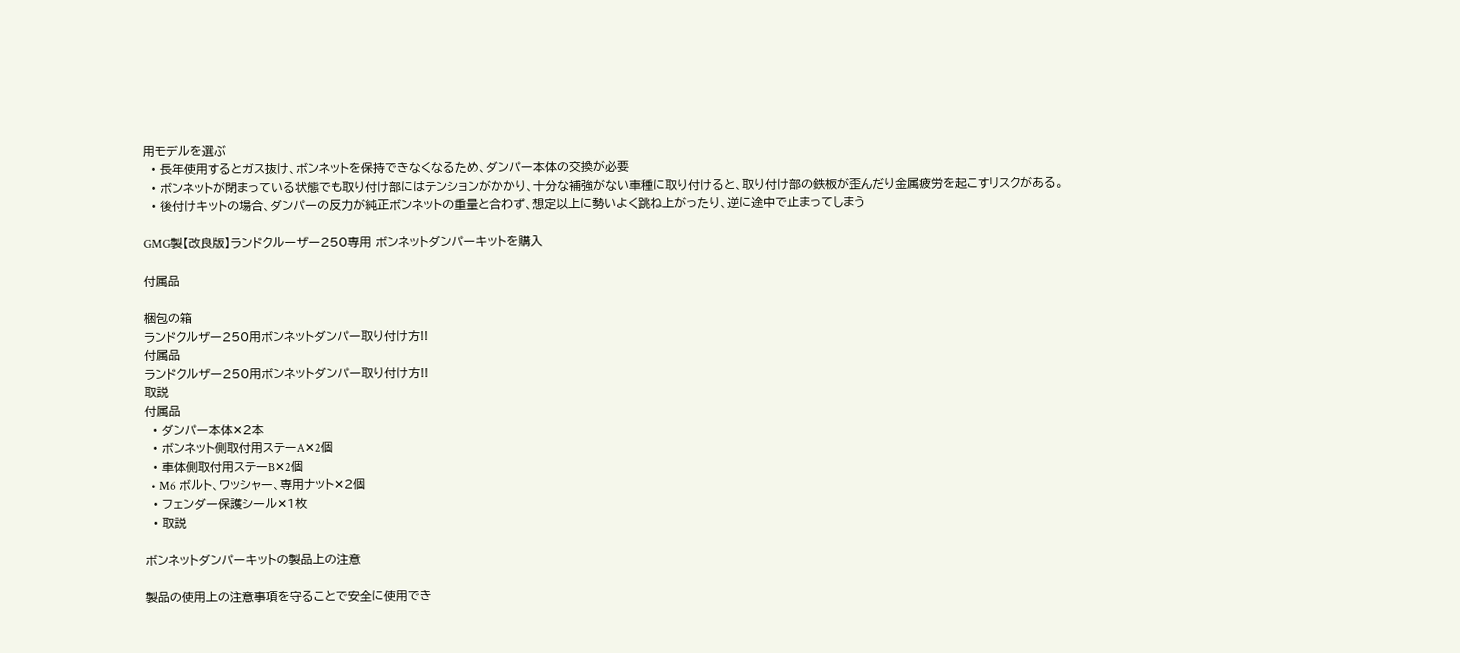用モデルを選ぶ
  • 長年使用するとガス抜け、ボンネットを保持できなくなるため、ダンパー本体の交換が必要
  • ボンネットが閉まっている状態でも取り付け部にはテンションがかかり、十分な補強がない車種に取り付けると、取り付け部の鉄板が歪んだり金属疲労を起こすリスクがある。
  • 後付けキットの場合、ダンパーの反力が純正ボンネットの重量と合わず、想定以上に勢いよく跳ね上がったり、逆に途中で止まってしまう

GMG製【改良版】ランドクルーザー250専用 ボンネットダンパーキットを購入

付属品

梱包の箱
ランドクルザー250用ボンネットダンパー取り付け方!!
付属品
ランドクルザー250用ボンネットダンパー取り付け方!!
取説
付属品
  • ダンパー本体✕2本
  • ボンネット側取付用ステーA✕2個
  • 車体側取付用ステーB✕2個
  • M6 ボルト、ワッシャー、専用ナット✕2個
  • フェンダー保護シール✕1枚
  • 取説

ボンネットダンパーキットの製品上の注意

製品の使用上の注意事項を守ることで安全に使用でき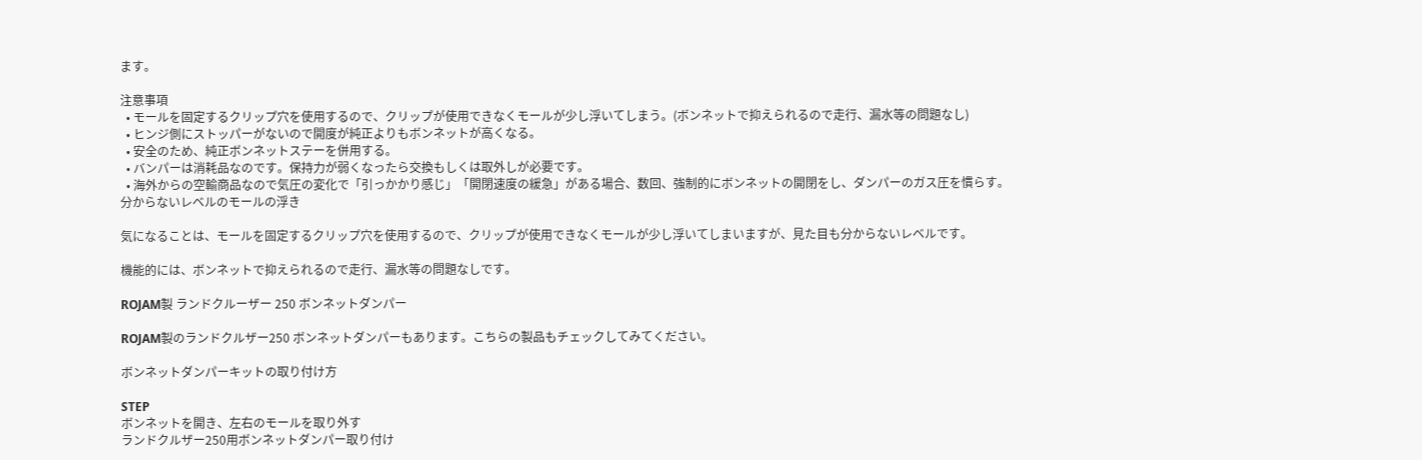ます。

注意事項
  • モールを固定するクリップ穴を使用するので、クリップが使用できなくモールが少し浮いてしまう。(ボンネットで抑えられるので走行、漏水等の問題なし)
  • ヒンジ側にストッパーがないので開度が純正よりもボンネットが高くなる。
  • 安全のため、純正ボンネットステーを併用する。
  • バンパーは消耗品なのです。保持力が弱くなったら交換もしくは取外しが必要です。
  • 海外からの空輸商品なので気圧の変化で「引っかかり感じ」「開閉速度の緩急」がある場合、数回、強制的にボンネットの開閉をし、ダンパーのガス圧を慣らす。
分からないレベルのモールの浮き

気になることは、モールを固定するクリップ穴を使用するので、クリップが使用できなくモールが少し浮いてしまいますが、見た目も分からないレベルです。

機能的には、ボンネットで抑えられるので走行、漏水等の問題なしです。

ROJAM製 ランドクルーザー 250 ボンネットダンパー

ROJAM製のランドクルザー250 ボンネットダンパーもあります。こちらの製品もチェックしてみてください。

ボンネットダンパーキットの取り付け方

STEP
ボンネットを開き、左右のモールを取り外す
ランドクルザー250用ボンネットダンパー取り付け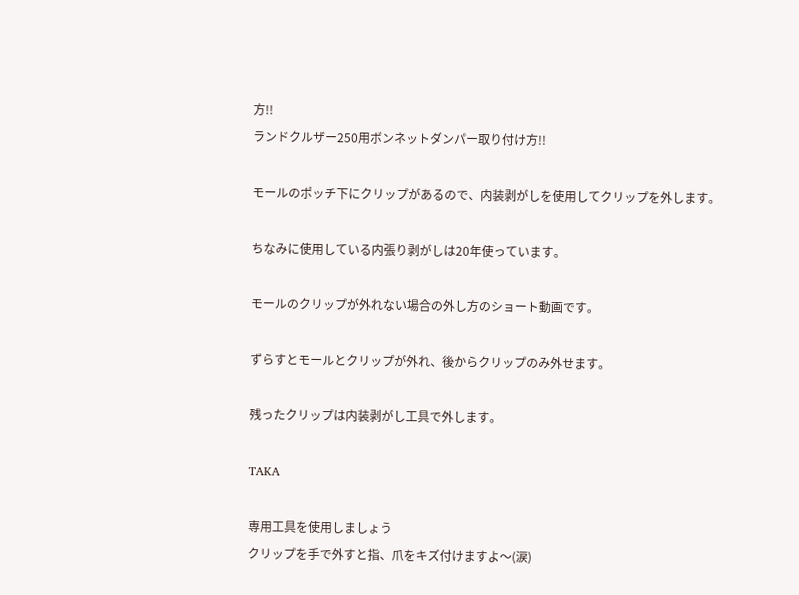方!!
ランドクルザー250用ボンネットダンパー取り付け方!!

モールのポッチ下にクリップがあるので、内装剥がしを使用してクリップを外します。

ちなみに使用している内張り剥がしは20年使っています。

モールのクリップが外れない場合の外し方のショート動画です。

ずらすとモールとクリップが外れ、後からクリップのみ外せます。

残ったクリップは内装剥がし工具で外します。

TAKA

専用工具を使用しましょう
クリップを手で外すと指、爪をキズ付けますよ〜(涙)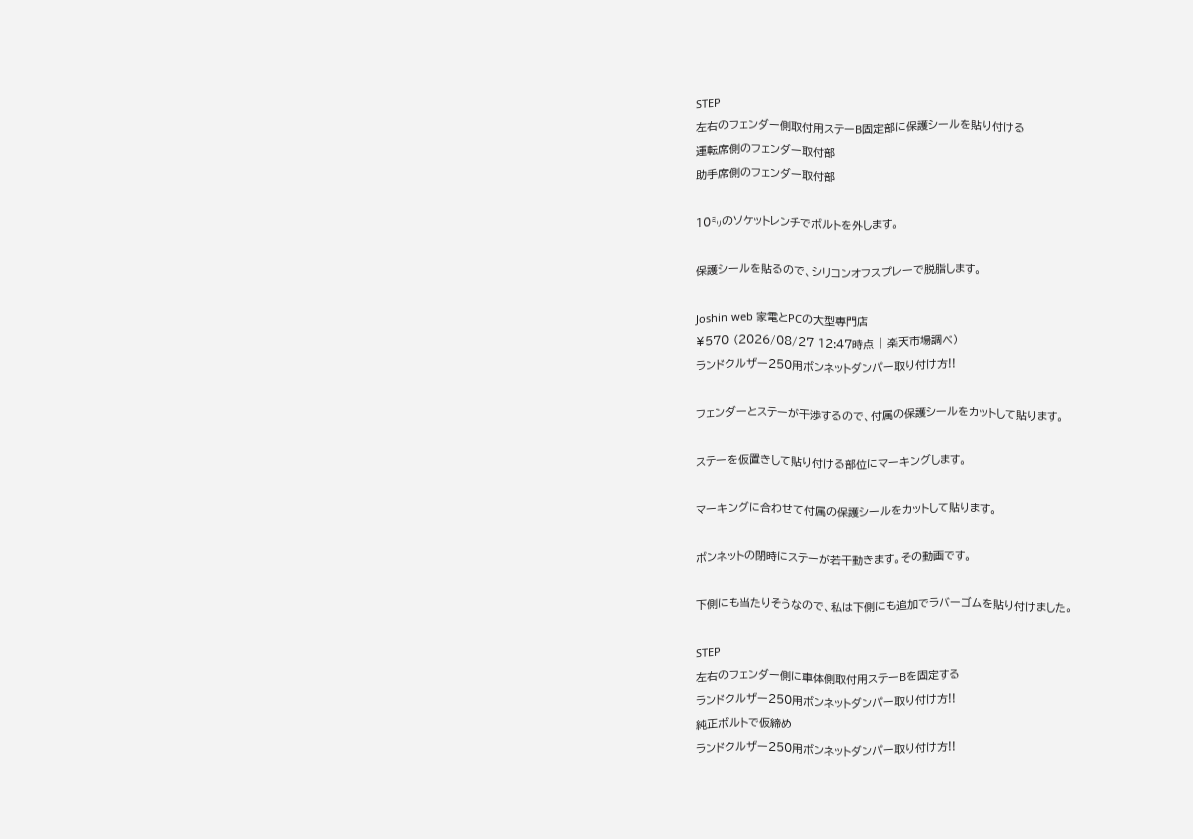STEP
左右のフェンダー側取付用ステーB固定部に保護シールを貼り付ける
運転席側のフェンダー取付部
助手席側のフェンダー取付部

10㍉のソケットレンチでボルトを外します。

保護シールを貼るので、シリコンオフスプレーで脱脂します。

Joshin web 家電とPCの大型専門店
¥570 (2026/08/27 12:47時点 | 楽天市場調べ)
ランドクルザー250用ボンネットダンパー取り付け方!!

フェンダーとステーが干渉するので、付属の保護シールをカットして貼ります。

ステーを仮置きして貼り付ける部位にマーキングします。

マーキングに合わせて付属の保護シールをカットして貼ります。

ボンネットの閉時にステーが若干動きます。その動画です。

下側にも当たりそうなので、私は下側にも追加でラバーゴムを貼り付けました。

STEP
左右のフェンダー側に車体側取付用ステーBを固定する
ランドクルザー250用ボンネットダンパー取り付け方!!
純正ボルトで仮締め
ランドクルザー250用ボンネットダンパー取り付け方!!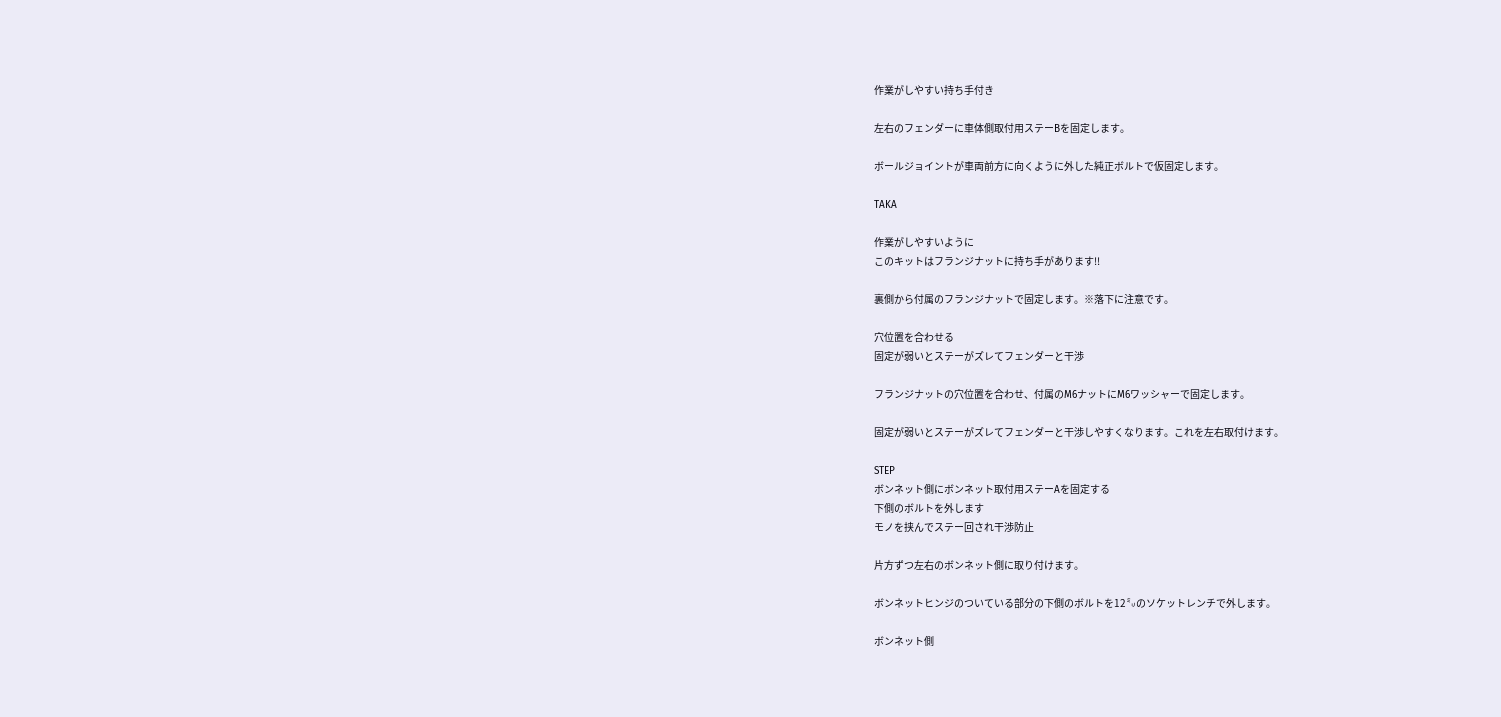作業がしやすい持ち手付き

左右のフェンダーに車体側取付用ステーBを固定します。

ボールジョイントが車両前方に向くように外した純正ボルトで仮固定します。

TAKA

作業がしやすいように
このキットはフランジナットに持ち手があります!!

裏側から付属のフランジナットで固定します。※落下に注意です。

穴位置を合わせる
固定が弱いとステーがズレてフェンダーと干渉

フランジナットの穴位置を合わせ、付属のM6ナットにM6ワッシャーで固定します。

固定が弱いとステーがズレてフェンダーと干渉しやすくなります。これを左右取付けます。

STEP
ボンネット側にボンネット取付用ステーAを固定する
下側のボルトを外します
モノを挟んでステー回され干渉防止

片方ずつ左右のボンネット側に取り付けます。

ボンネットヒンジのついている部分の下側のボルトを12㍉のソケットレンチで外します。

ボンネット側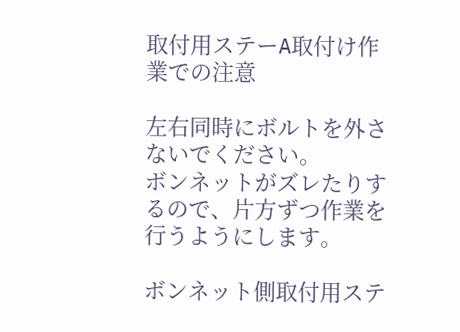取付用ステーA取付け作業での注意

左右同時にボルトを外さないでください。
ボンネットがズレたりするので、片方ずつ作業を行うようにします。

ボンネット側取付用ステ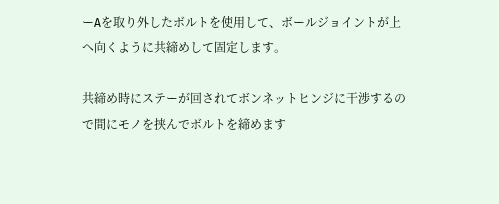ーAを取り外したボルトを使用して、ボールジョイントが上へ向くように共締めして固定します。

共締め時にステーが回されてボンネットヒンジに干渉するので間にモノを挟んでボルトを締めます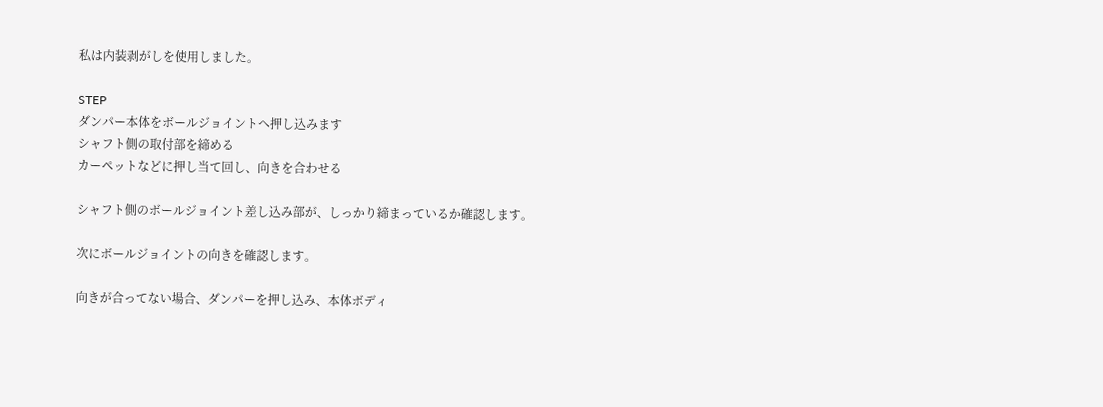私は内装剥がしを使用しました。

STEP
ダンパー本体をボールジョイントへ押し込みます
シャフト側の取付部を締める
カーペットなどに押し当て回し、向きを合わせる

シャフト側のボールジョイント差し込み部が、しっかり締まっているか確認します。

次にボールジョイントの向きを確認します。

向きが合ってない場合、ダンパーを押し込み、本体ボディ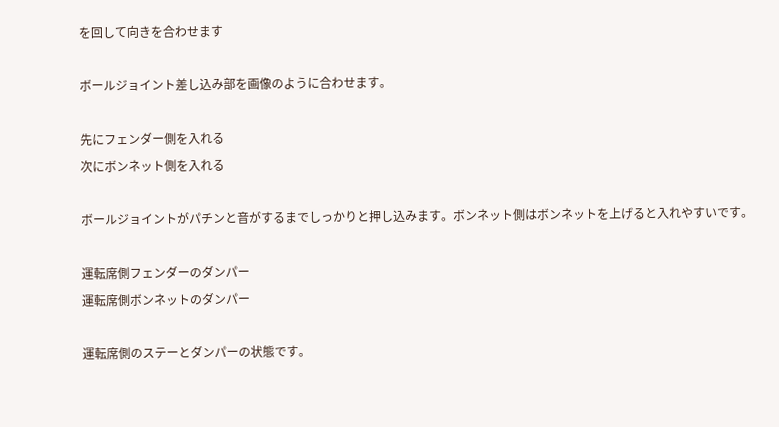を回して向きを合わせます

ボールジョイント差し込み部を画像のように合わせます。

先にフェンダー側を入れる
次にボンネット側を入れる

ボールジョイントがパチンと音がするまでしっかりと押し込みます。ボンネット側はボンネットを上げると入れやすいです。

運転席側フェンダーのダンパー
運転席側ボンネットのダンパー

運転席側のステーとダンパーの状態です。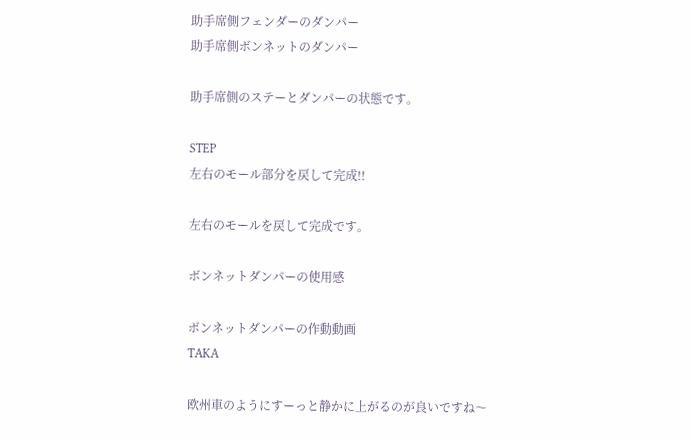助手席側フェンダーのダンパー
助手席側ボンネットのダンパー

助手席側のステーとダンパーの状態です。

STEP
左右のモール部分を戻して完成!!

左右のモールを戻して完成です。

ボンネットダンパーの使用感

ボンネットダンパーの作動動画
TAKA

欧州車のようにすーっと静かに上がるのが良いですね〜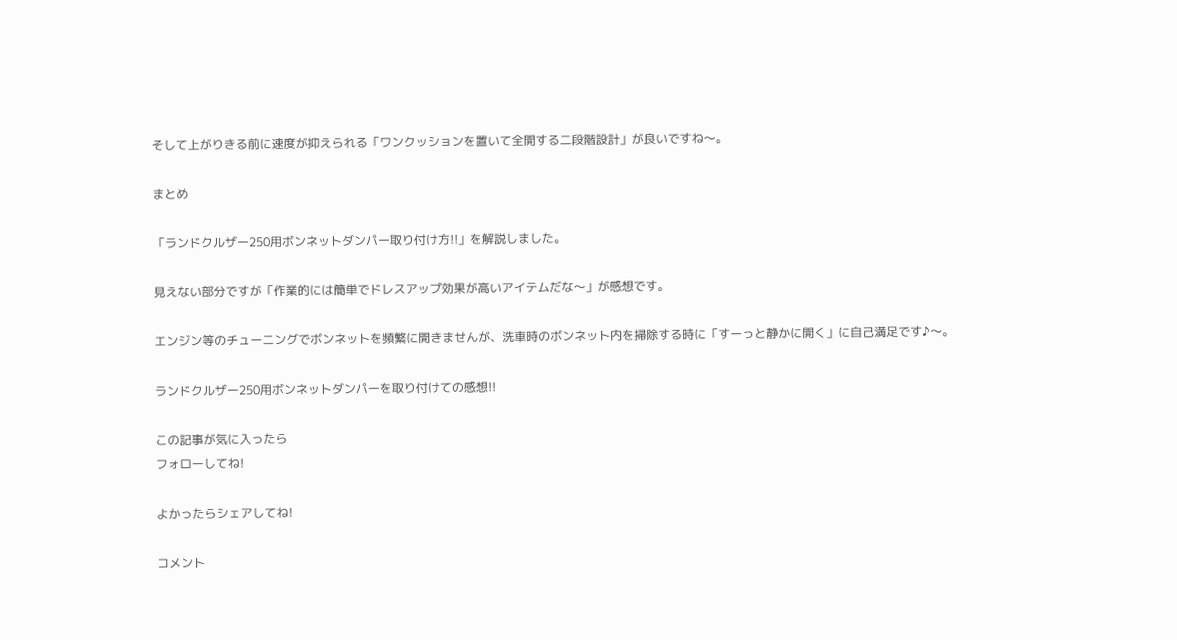そして上がりきる前に速度が抑えられる「ワンクッションを置いて全開する二段階設計」が良いですね〜。

まとめ

「ランドクルザー250用ボンネットダンパー取り付け方!!」を解説しました。

見えない部分ですが「作業的には簡単でドレスアップ効果が高いアイテムだな〜」が感想です。

エンジン等のチューニングでボンネットを頻繁に開きませんが、洗車時のボンネット内を掃除する時に「すーっと静かに開く」に自己満足です♪〜。

ランドクルザー250用ボンネットダンパーを取り付けての感想!!

この記事が気に入ったら
フォローしてね!

よかったらシェアしてね!

コメント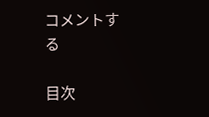コメントする

目次